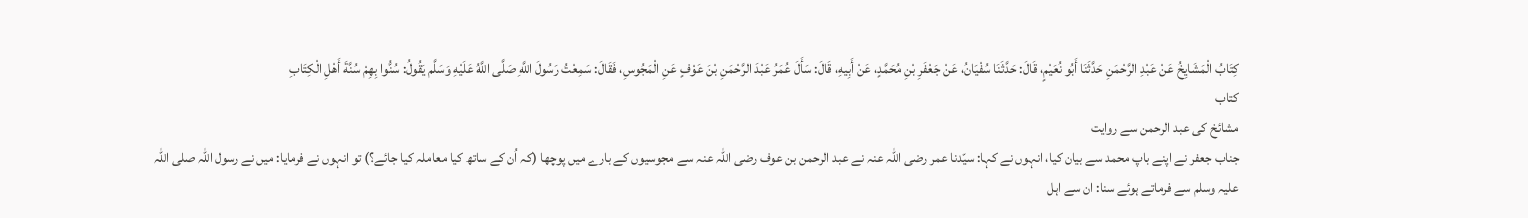كِتَابُ الْمَشَايِخُ عَنْ عَبْدِ الرَّحْمَنِ حَدَّثَنَا أَبُو نُعَيْمٍ، قَالَ: حَدَّثَنَا سُفْيَانُ، عَنْ جَعْفَرِ بْنِ مُحَمَّدٍ، عَنْ أَبِيهِ، قَالَ: سَأَلَ عُمَرُ عَبْدَ الرَّحْمَنِ بْنَ عَوْفٍ عَنِ الْمَجُوسِ، فَقَالَ: سَمِعْتُ رَسُولَ اللَّهِ صَلَّى اللَّهُ عَلَيْهِ وَسَلَّم يَقُولُ: سُنُّوا بِهِمْ سُنَّةَ أَهْلِ الْكِتَابِ
کتاب
مشائخ کی عبد الرحمن سے روایت
جناب جعفر نے اپنے باپ محمد سے بیان کیا، انہوں نے کہا: سیّدنا عمر رضی اللہ عنہ نے عبد الرحمن بن عوف رضی اللہ عنہ سے مجوسیوں کے بارے میں پوچھا (کہ اُن کے ساتھ کیا معاملہ کیا جائے؟) تو انہوں نے فرمایا: میں نے رسول اللہ صلی اللہ علیہ وسلم سے فرماتے ہوئے سنا: ان سے اہل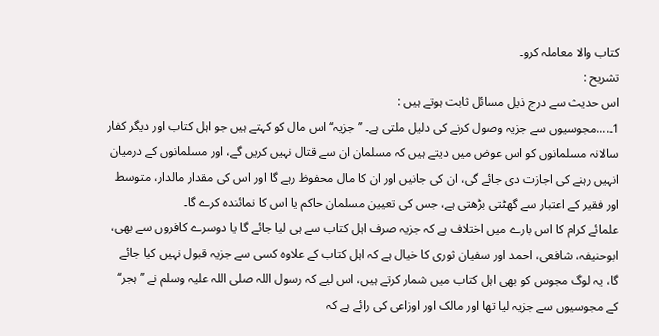کتاب والا معاملہ کرو۔
تشریح :
اس حدیث سے درج ذیل مسائل ثابت ہوتے ہیں :
1۔....مجوسیوں سے جزیہ وصول کرنے کی دلیل ملتی ہے۔ ’’جزیہ‘‘ اس مال کو کہتے ہیں جو اہل کتاب اور دیگر کفار سالانہ مسلمانوں کو اس عوض میں دیتے ہیں کہ مسلمان ان سے قتال نہیں کریں گے، اور مسلمانوں کے درمیان انہیں رہنے کی اجازت دی جائے گی، ان کی جانیں اور ان کا مال محفوظ رہے گا اور اس کی مقدار مالدار، متوسط اور فقیر کے اعتبار سے گھٹتی بڑھتی ہے، جس کی تعیین مسلمان حاکم یا اس کا نمائندہ کرے گا۔
علمائے کرام کا اس بارے میں اختلاف ہے کہ جزیہ صرف اہل کتاب سے ہی لیا جائے گا یا دوسرے کافروں سے بھی، ابوحنیفہ، شافعی، احمد اور سفیان ثوری کا خیال ہے کہ اہل کتاب کے علاوہ کسی سے جزیہ قبول نہیں کیا جائے گا، یہ لوگ مجوس کو بھی اہل کتاب میں شمار کرتے ہیں، اس لیے کہ رسول اللہ صلی اللہ علیہ وسلم نے ’’ہجر‘‘ کے مجوسیوں سے جزیہ لیا تھا اور مالک اور اوزاعی کی رائے ہے کہ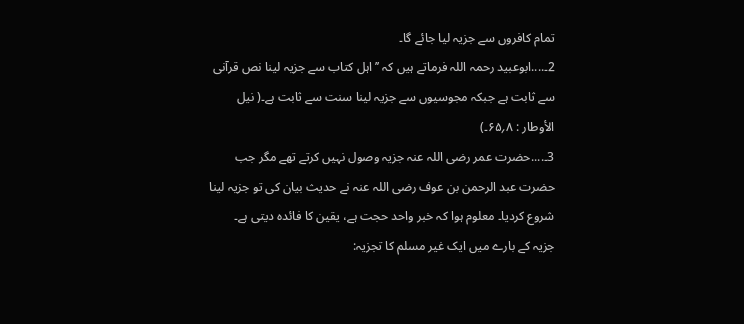تمام کافروں سے جزیہ لیا جائے گا۔
2۔....ابوعبید رحمہ اللہ فرماتے ہیں کہ ’’اہل کتاب سے جزیہ لینا نص قرآنی سے ثابت ہے جبکہ مجوسیوں سے جزیہ لینا سنت سے ثابت ہے۔( نیل الأوطار : ۸؍۶۵۔)
3۔....حضرت عمر رضی اللہ عنہ جزیہ وصول نہیں کرتے تھے مگر جب حضرت عبد الرحمن بن عوف رضی اللہ عنہ نے حدیث بیان کی تو جزیہ لینا شروع کردیا۔ معلوم ہوا کہ خبر واحد حجت ہے، یقین کا فائدہ دیتی ہے۔
جزیہ کے بارے میں ایک غیر مسلم کا تجزیہ: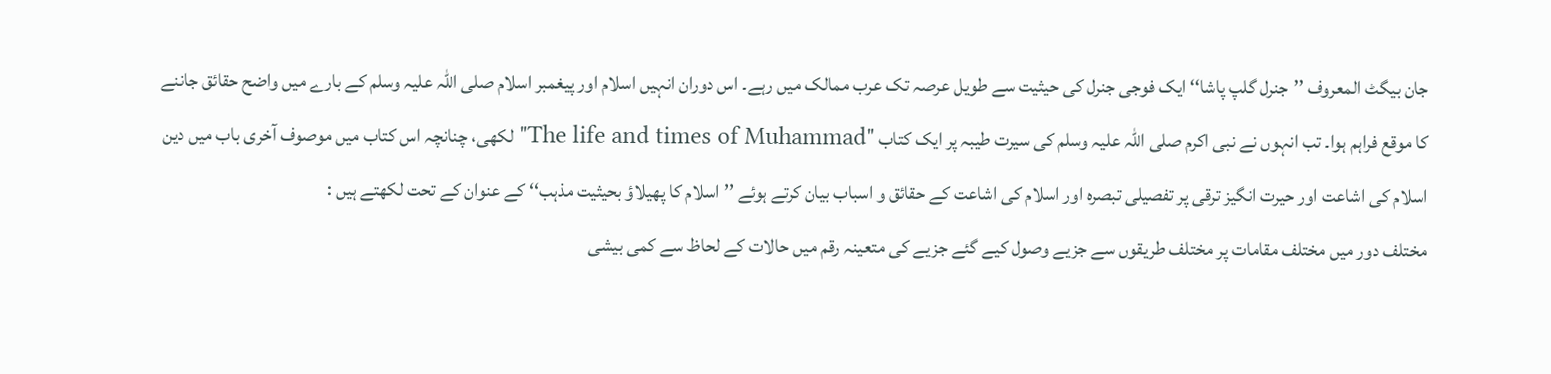جان بیگٹ المعروف ’’جنرل گلپ پاشا‘‘ ایک فوجی جنرل کی حیثیت سے طویل عرصہ تک عرب ممالک میں رہے۔ اس دوران انہیں اسلام اور پیغمبر اسلام صلی اللہ علیہ وسلم کے بارے میں واضح حقائق جاننے کا موقع فراہم ہوا۔ تب انہوں نے نبی اکرم صلی اللہ علیہ وسلم کی سیرت طیبہ پر ایک کتاب "The life and times of Muhammad" لکھی، چنانچہ اس کتاب میں موصوف آخری باب میں دین اسلام کی اشاعت اور حیرت انگیز ترقی پر تفصیلی تبصرہ اور اسلام کی اشاعت کے حقائق و اسباب بیان کرتے ہوئے ’’اسلام کا پھیلاؤ بحیثیت مذہب‘‘ کے عنوان کے تحت لکھتے ہیں :
مختلف دور میں مختلف مقامات پر مختلف طریقوں سے جزیے وصول کیے گئے جزیے کی متعینہ رقم میں حالات کے لحاظ سے کمی بیشی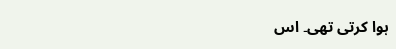ہوا کرتی تھی۔ اس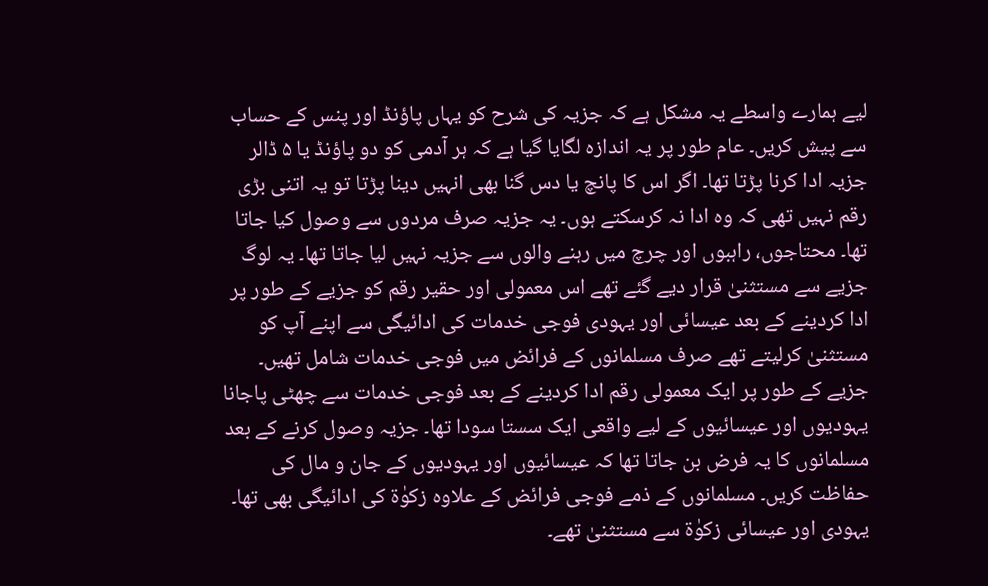لیے ہمارے واسطے یہ مشکل ہے کہ جزیہ کی شرح کو یہاں پاؤنڈ اور پنس کے حساب سے پیش کریں۔ عام طور پر یہ اندازہ لگایا گیا ہے کہ ہر آدمی کو دو پاؤنڈ یا ۵ ڈالر جزیہ ادا کرنا پڑتا تھا۔ اگر اس کا پانچ یا دس گنا بھی انہیں دینا پڑتا تو یہ اتنی بڑی رقم نہیں تھی کہ وہ ادا نہ کرسکتے ہوں۔ یہ جزیہ صرف مردوں سے وصول کیا جاتا تھا۔ محتاجوں، راہبوں اور چرچ میں رہنے والوں سے جزیہ نہیں لیا جاتا تھا۔ یہ لوگ جزیے سے مستثنیٰ قرار دیے گئے تھے اس معمولی اور حقیر رقم کو جزیے کے طور پر ادا کردینے کے بعد عیسائی اور یہودی فوجی خدمات کی ادائیگی سے اپنے آپ کو مستثنیٰ کرلیتے تھے صرف مسلمانوں کے فرائض میں فوجی خدمات شامل تھیں۔
جزیے کے طور پر ایک معمولی رقم ادا کردینے کے بعد فوجی خدمات سے چھٹی پاجانا یہودیوں اور عیسائیوں کے لیے واقعی ایک سستا سودا تھا۔ جزیہ وصول کرنے کے بعد مسلمانوں کا یہ فرض بن جاتا تھا کہ عیسائیوں اور یہودیوں کے جان و مال کی حفاظت کریں۔ مسلمانوں کے ذمے فوجی فرائض کے علاوہ زکوٰۃ کی ادائیگی بھی تھا۔ یہودی اور عیسائی زکوٰۃ سے مستثنیٰ تھے۔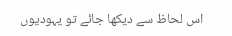اس لحاظ سے دیکھا جائے تو یہودیوں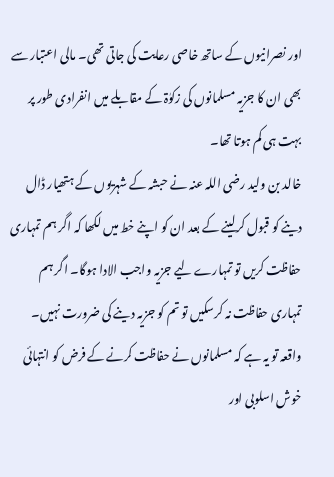اور نصرانیوں کے ساتھ خاصی رعایت کی جاتی تھی۔ مالی اعتبار سے بھی ان کا جزیہ مسلمانوں کی زکوٰۃ کے مقابلے میں انفرادی طور پر بہت ہی کم ہوتا تھا۔
خالد بن ولید رضی اللہ عنہ نے حبشہ کے شہریوں کے ہتھیار ڈال دینے کو قبول کرلینے کے بعد ان کو اپنے خط میں لکھا کہ اگر ہم تمہاری حفاظت کریں تو تمہارے لیے جزیہ واجب الادا ہوگا۔ اگر ہم تمہاری حفاظت نہ کرسکیں تو تم کو جزیہ دینے کی ضرورت نہیں۔
واقعہ تو یہ ہے کہ مسلمانوں نے حفاظت کرنے کے فرض کو انتہائی خوش اسلوبی اور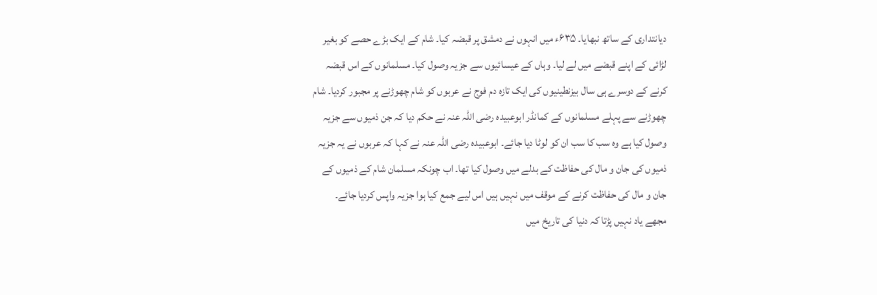دیانتداری کے ساتھ نبھایا۔ ۶۳۵ء میں انہوں نے دمشق پر قبضہ کیا۔ شام کے ایک بڑے حصے کو بغیر لڑائی کے اپنے قبضے میں لے لیا۔ وہاں کے عیسائیوں سے جزیہ وصول کیا۔ مسلمانوں کے اس قبضہ کرنے کے دوسرے ہی سال بیزنطینیوں کی ایک تازہ دم فوج نے عربوں کو شام چھوڑنے پر مجبور کردیا۔ شام چھوڑنے سے پہلے مسلمانوں کے کمانڈر ابوعبیدہ رضی اللہ عنہ نے حکم دیا کہ جن ذمیوں سے جزیہ وصول کیا ہے وہ سب کا سب ان کو لوٹا دیا جائے۔ ابوعبیدہ رضی اللہ عنہ نے کہا کہ عربوں نے یہ جزیہ ذمیوں کی جان و مال کی حفاظت کے بدلے میں وصول کیا تھا۔ اب چونکہ مسلمان شام کے ذمیوں کے جان و مال کی حفاظت کرنے کے موقف میں نہیں ہیں اس لیے جمع کیا ہوا جزیہ واپس کردیا جائے۔
مجھے یاد نہیں پڑتا کہ دنیا کی تاریخ میں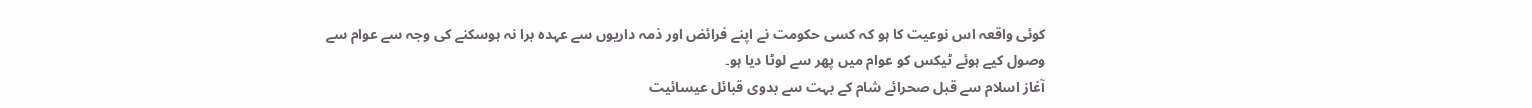کوئی واقعہ اس نوعیت کا ہو کہ کسی حکومت نے اپنے فرائض اور ذمہ داریوں سے عہدہ برا نہ ہوسکنے کی وجہ سے عوام سے وصول کیے ہوئے ٹیکس کو عوام میں پھر سے لوٹا دیا ہو۔
آغاز اسلام سے قبل صحرائے شام کے بہت سے بدوی قبائل عیسائیت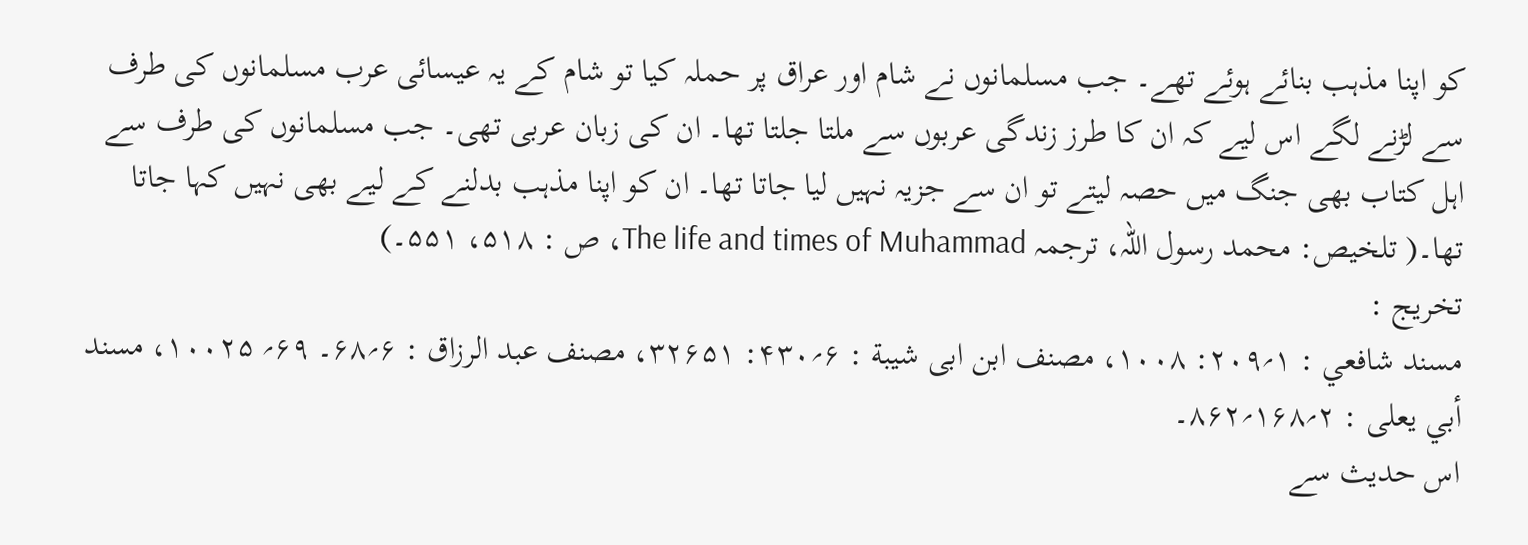کو اپنا مذہب بنائے ہوئے تھے۔ جب مسلمانوں نے شام اور عراق پر حملہ کیا تو شام کے یہ عیسائی عرب مسلمانوں کی طرف سے لڑنے لگے اس لیے کہ ان کا طرز زندگی عربوں سے ملتا جلتا تھا۔ ان کی زبان عربی تھی۔ جب مسلمانوں کی طرف سے اہل کتاب بھی جنگ میں حصہ لیتے تو ان سے جزیہ نہیں لیا جاتا تھا۔ ان کو اپنا مذہب بدلنے کے لیے بھی نہیں کہا جاتا تھا۔( تلخیص: محمد رسول اللہ، ترجمہ The life and times of Muhammad، ص : ۵۱۸، ۵۵۱۔)
تخریج :
مسند شافعي : ۱؍۲۰۹: ۱۰۰۸، مصنف ابن ابی شیبة : ۶؍۴۳۰: ۳۲۶۵۱، مصنف عبد الرزاق : ۶؍۶۸۔ ۶۹؍ ۱۰۰۲۵، مسند أبي یعلی : ۲؍۱۶۸؍۸۶۲۔
اس حدیث سے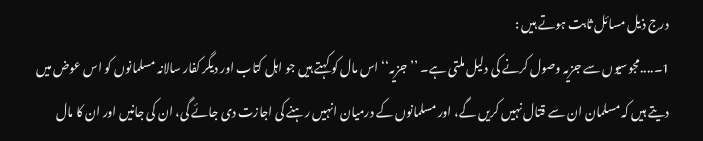درج ذیل مسائل ثابت ہوتے ہیں :
1۔....مجوسیوں سے جزیہ وصول کرنے کی دلیل ملتی ہے۔ ’’جزیہ‘‘ اس مال کو کہتے ہیں جو اہل کتاب اور دیگر کفار سالانہ مسلمانوں کو اس عوض میں دیتے ہیں کہ مسلمان ان سے قتال نہیں کریں گے، اور مسلمانوں کے درمیان انہیں رہنے کی اجازت دی جائے گی، ان کی جانیں اور ان کا مال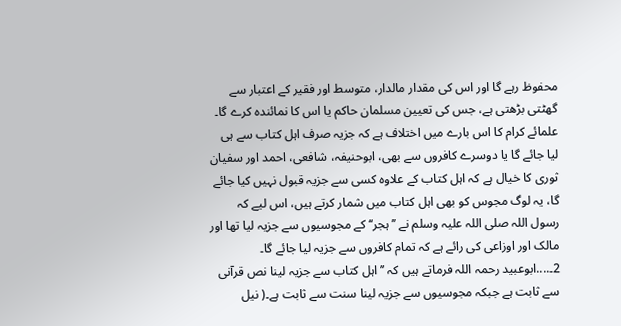محفوظ رہے گا اور اس کی مقدار مالدار، متوسط اور فقیر کے اعتبار سے گھٹتی بڑھتی ہے، جس کی تعیین مسلمان حاکم یا اس کا نمائندہ کرے گا۔
علمائے کرام کا اس بارے میں اختلاف ہے کہ جزیہ صرف اہل کتاب سے ہی لیا جائے گا یا دوسرے کافروں سے بھی، ابوحنیفہ، شافعی، احمد اور سفیان ثوری کا خیال ہے کہ اہل کتاب کے علاوہ کسی سے جزیہ قبول نہیں کیا جائے گا، یہ لوگ مجوس کو بھی اہل کتاب میں شمار کرتے ہیں، اس لیے کہ رسول اللہ صلی اللہ علیہ وسلم نے ’’ہجر‘‘ کے مجوسیوں سے جزیہ لیا تھا اور مالک اور اوزاعی کی رائے ہے کہ تمام کافروں سے جزیہ لیا جائے گا۔
2۔....ابوعبید رحمہ اللہ فرماتے ہیں کہ ’’اہل کتاب سے جزیہ لینا نص قرآنی سے ثابت ہے جبکہ مجوسیوں سے جزیہ لینا سنت سے ثابت ہے۔( نیل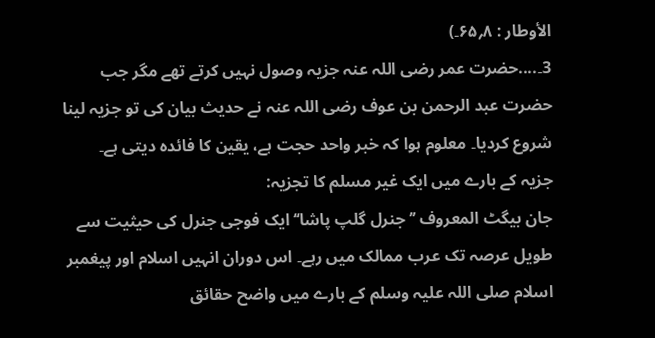الأوطار : ۸؍۶۵۔)
3۔....حضرت عمر رضی اللہ عنہ جزیہ وصول نہیں کرتے تھے مگر جب حضرت عبد الرحمن بن عوف رضی اللہ عنہ نے حدیث بیان کی تو جزیہ لینا شروع کردیا۔ معلوم ہوا کہ خبر واحد حجت ہے، یقین کا فائدہ دیتی ہے۔
جزیہ کے بارے میں ایک غیر مسلم کا تجزیہ:
جان بیگٹ المعروف ’’جنرل گلپ پاشا‘‘ ایک فوجی جنرل کی حیثیت سے طویل عرصہ تک عرب ممالک میں رہے۔ اس دوران انہیں اسلام اور پیغمبر اسلام صلی اللہ علیہ وسلم کے بارے میں واضح حقائق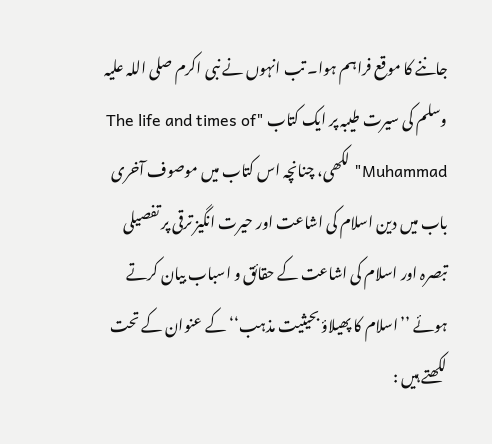جاننے کا موقع فراہم ہوا۔ تب انہوں نے نبی اکرم صلی اللہ علیہ وسلم کی سیرت طیبہ پر ایک کتاب "The life and times of Muhammad" لکھی، چنانچہ اس کتاب میں موصوف آخری باب میں دین اسلام کی اشاعت اور حیرت انگیز ترقی پر تفصیلی تبصرہ اور اسلام کی اشاعت کے حقائق و اسباب بیان کرتے ہوئے ’’اسلام کا پھیلاؤ بحیثیت مذہب‘‘ کے عنوان کے تحت لکھتے ہیں :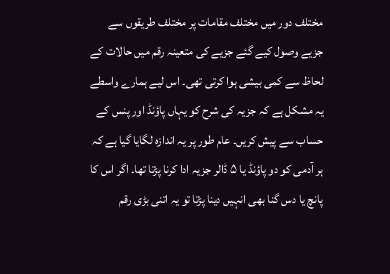مختلف دور میں مختلف مقامات پر مختلف طریقوں سے جزیے وصول کیے گئے جزیے کی متعینہ رقم میں حالات کے لحاظ سے کمی بیشی ہوا کرتی تھی۔ اس لیے ہمارے واسطے یہ مشکل ہے کہ جزیہ کی شرح کو یہاں پاؤنڈ اور پنس کے حساب سے پیش کریں۔ عام طور پر یہ اندازہ لگایا گیا ہے کہ ہر آدمی کو دو پاؤنڈ یا ۵ ڈالر جزیہ ادا کرنا پڑتا تھا۔ اگر اس کا پانچ یا دس گنا بھی انہیں دینا پڑتا تو یہ اتنی بڑی رقم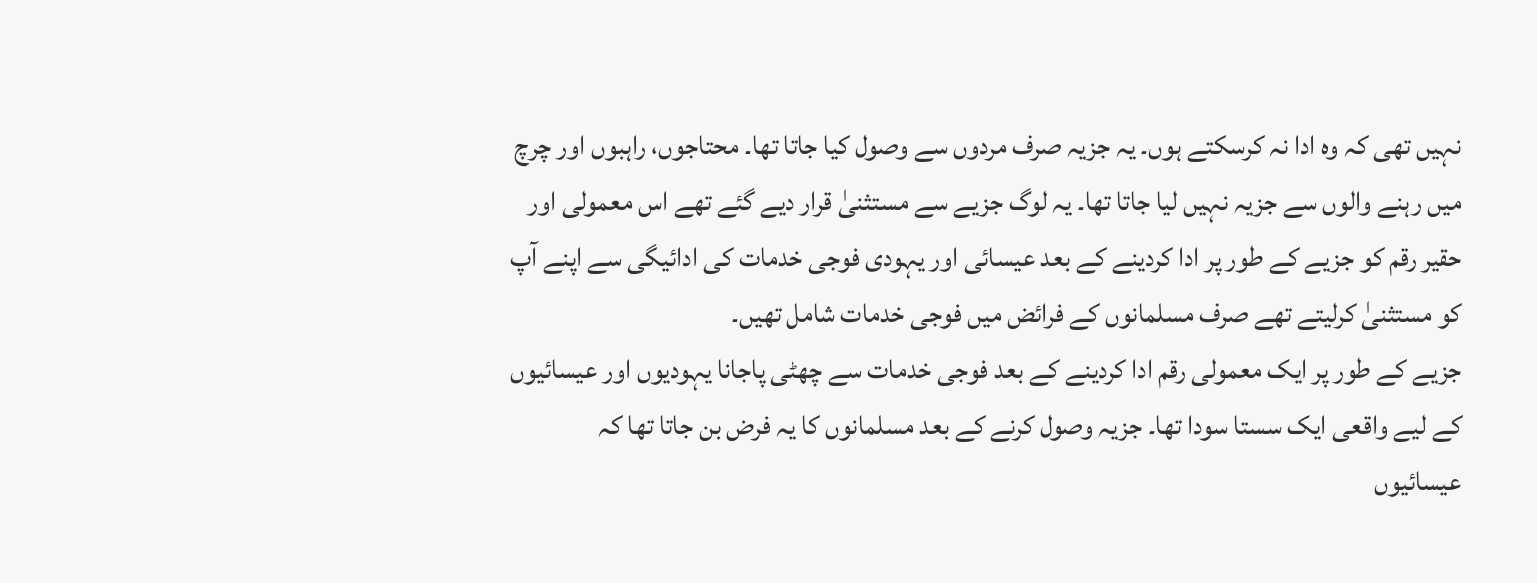نہیں تھی کہ وہ ادا نہ کرسکتے ہوں۔ یہ جزیہ صرف مردوں سے وصول کیا جاتا تھا۔ محتاجوں، راہبوں اور چرچ میں رہنے والوں سے جزیہ نہیں لیا جاتا تھا۔ یہ لوگ جزیے سے مستثنیٰ قرار دیے گئے تھے اس معمولی اور حقیر رقم کو جزیے کے طور پر ادا کردینے کے بعد عیسائی اور یہودی فوجی خدمات کی ادائیگی سے اپنے آپ کو مستثنیٰ کرلیتے تھے صرف مسلمانوں کے فرائض میں فوجی خدمات شامل تھیں۔
جزیے کے طور پر ایک معمولی رقم ادا کردینے کے بعد فوجی خدمات سے چھٹی پاجانا یہودیوں اور عیسائیوں کے لیے واقعی ایک سستا سودا تھا۔ جزیہ وصول کرنے کے بعد مسلمانوں کا یہ فرض بن جاتا تھا کہ عیسائیوں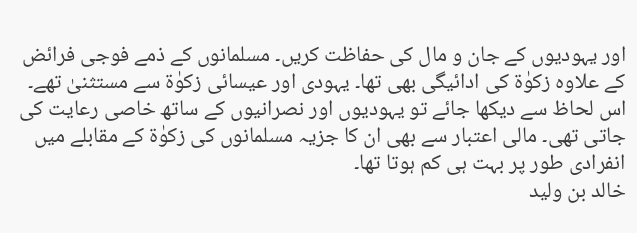اور یہودیوں کے جان و مال کی حفاظت کریں۔ مسلمانوں کے ذمے فوجی فرائض کے علاوہ زکوٰۃ کی ادائیگی بھی تھا۔ یہودی اور عیسائی زکوٰۃ سے مستثنیٰ تھے۔ اس لحاظ سے دیکھا جائے تو یہودیوں اور نصرانیوں کے ساتھ خاصی رعایت کی جاتی تھی۔ مالی اعتبار سے بھی ان کا جزیہ مسلمانوں کی زکوٰۃ کے مقابلے میں انفرادی طور پر بہت ہی کم ہوتا تھا۔
خالد بن ولید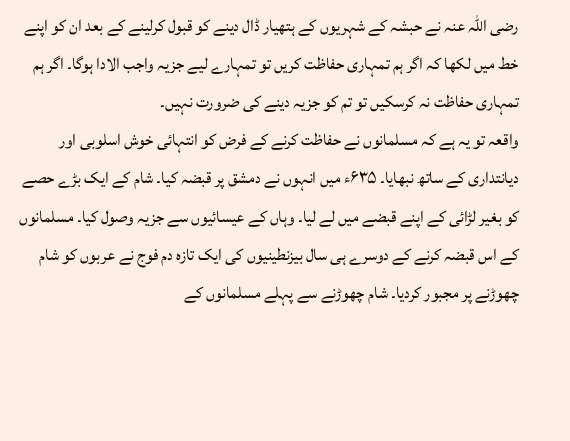رضی اللہ عنہ نے حبشہ کے شہریوں کے ہتھیار ڈال دینے کو قبول کرلینے کے بعد ان کو اپنے خط میں لکھا کہ اگر ہم تمہاری حفاظت کریں تو تمہارے لیے جزیہ واجب الادا ہوگا۔ اگر ہم تمہاری حفاظت نہ کرسکیں تو تم کو جزیہ دینے کی ضرورت نہیں۔
واقعہ تو یہ ہے کہ مسلمانوں نے حفاظت کرنے کے فرض کو انتہائی خوش اسلوبی اور دیانتداری کے ساتھ نبھایا۔ ۶۳۵ء میں انہوں نے دمشق پر قبضہ کیا۔ شام کے ایک بڑے حصے کو بغیر لڑائی کے اپنے قبضے میں لے لیا۔ وہاں کے عیسائیوں سے جزیہ وصول کیا۔ مسلمانوں کے اس قبضہ کرنے کے دوسرے ہی سال بیزنطینیوں کی ایک تازہ دم فوج نے عربوں کو شام چھوڑنے پر مجبور کردیا۔ شام چھوڑنے سے پہلے مسلمانوں کے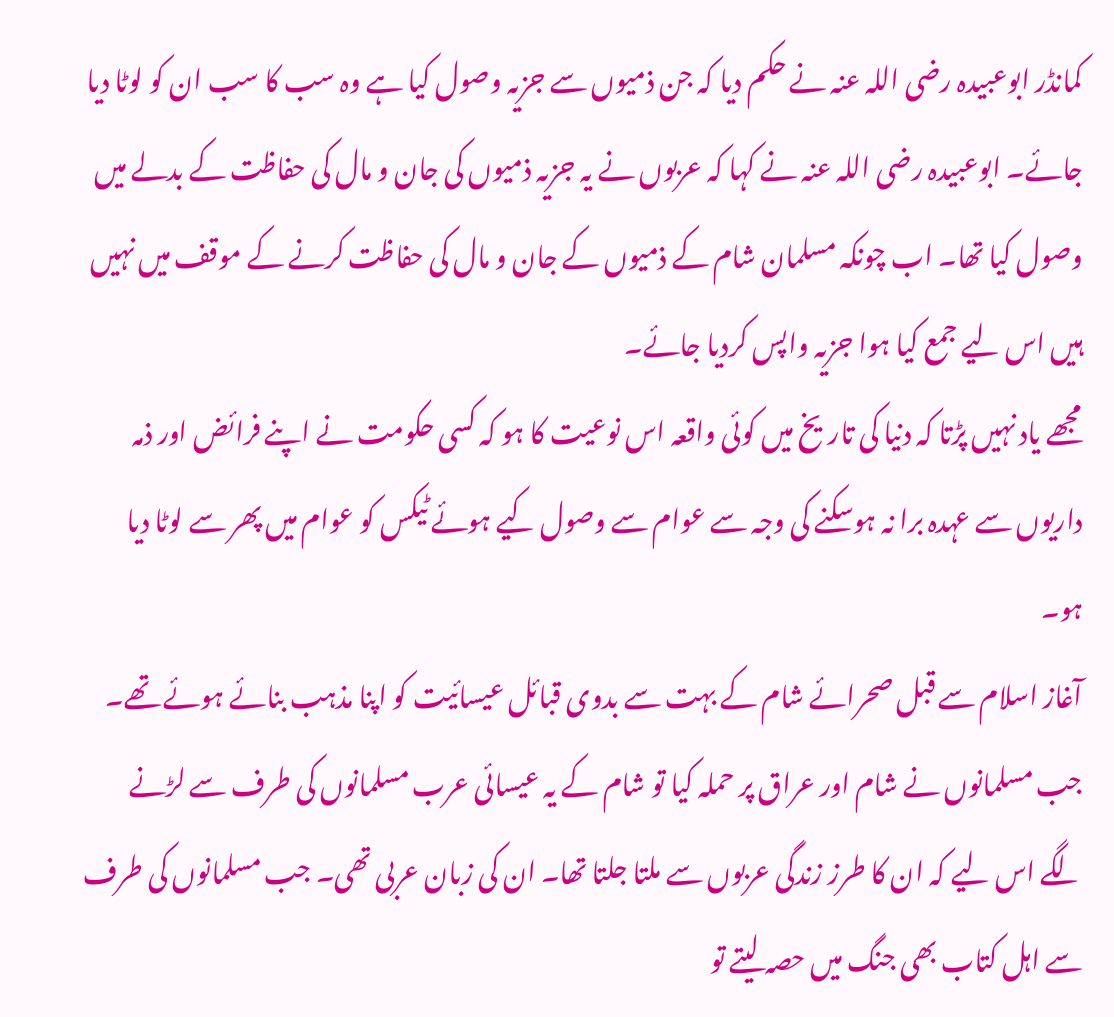کمانڈر ابوعبیدہ رضی اللہ عنہ نے حکم دیا کہ جن ذمیوں سے جزیہ وصول کیا ہے وہ سب کا سب ان کو لوٹا دیا جائے۔ ابوعبیدہ رضی اللہ عنہ نے کہا کہ عربوں نے یہ جزیہ ذمیوں کی جان و مال کی حفاظت کے بدلے میں وصول کیا تھا۔ اب چونکہ مسلمان شام کے ذمیوں کے جان و مال کی حفاظت کرنے کے موقف میں نہیں ہیں اس لیے جمع کیا ہوا جزیہ واپس کردیا جائے۔
مجھے یاد نہیں پڑتا کہ دنیا کی تاریخ میں کوئی واقعہ اس نوعیت کا ہو کہ کسی حکومت نے اپنے فرائض اور ذمہ داریوں سے عہدہ برا نہ ہوسکنے کی وجہ سے عوام سے وصول کیے ہوئے ٹیکس کو عوام میں پھر سے لوٹا دیا ہو۔
آغاز اسلام سے قبل صحرائے شام کے بہت سے بدوی قبائل عیسائیت کو اپنا مذہب بنائے ہوئے تھے۔ جب مسلمانوں نے شام اور عراق پر حملہ کیا تو شام کے یہ عیسائی عرب مسلمانوں کی طرف سے لڑنے لگے اس لیے کہ ان کا طرز زندگی عربوں سے ملتا جلتا تھا۔ ان کی زبان عربی تھی۔ جب مسلمانوں کی طرف سے اہل کتاب بھی جنگ میں حصہ لیتے تو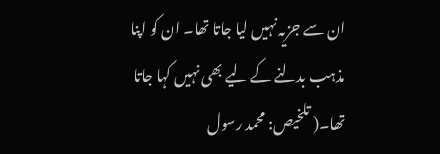ان سے جزیہ نہیں لیا جاتا تھا۔ ان کو اپنا مذہب بدلنے کے لیے بھی نہیں کہا جاتا تھا۔( تلخیص: محمد رسول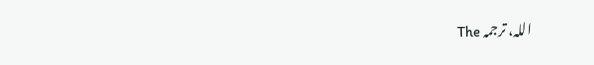اللہ، ترجمہ The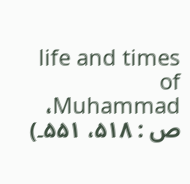life and times of Muhammad، ص : ۵۱۸، ۵۵۱۔)